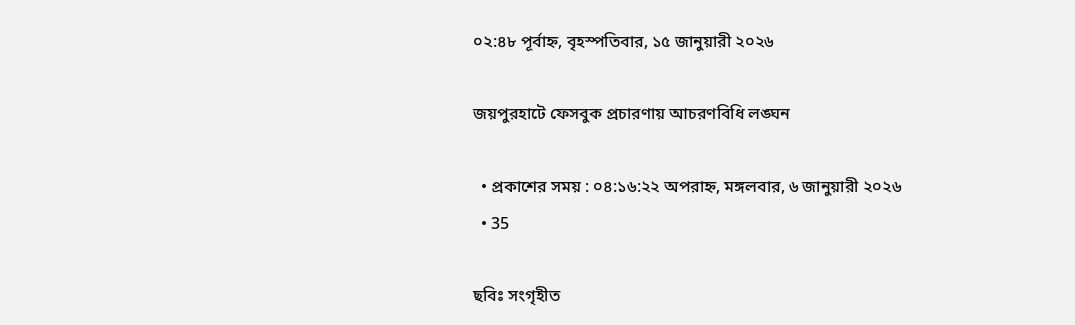০২:৪৮ পূর্বাহ্ন, বৃহস্পতিবার, ১৫ জানুয়ারী ২০২৬

জয়পুরহাটে ফেসবুক প্রচারণায় আচরণবিধি লঙ্ঘন

  • প্রকাশের সময় : ০৪:১৬:২২ অপরাহ্ন, মঙ্গলবার, ৬ জানুয়ারী ২০২৬
  • 35

ছবিঃ সংগৃহীত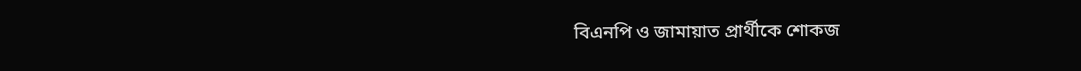বিএনপি ও জামায়াত প্রার্থীকে শোকজ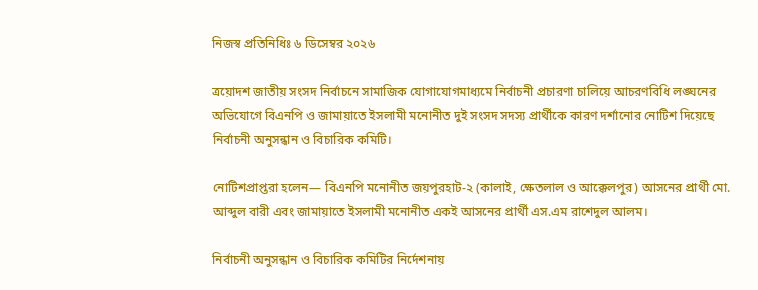নিজস্ব প্রতিনিধিঃ ৬ ডিসেম্বর ২০২৬

ত্রয়োদশ জাতীয় সংসদ নির্বাচনে সামাজিক যোগাযোগমাধ্যমে নির্বাচনী প্রচারণা চালিয়ে আচরণবিধি লঙ্ঘনের অভিযোগে বিএনপি ও জামায়াতে ইসলামী মনোনীত দুই সংসদ সদস্য প্রার্থীকে কারণ দর্শানোর নোটিশ দিয়েছে নির্বাচনী অনুসন্ধান ও বিচারিক কমিটি।

নোটিশপ্রাপ্তরা হলেন— বিএনপি মনোনীত জয়পুরহাট-২ (কালাই, ক্ষেতলাল ও আক্কেলপুর) আসনের প্রার্থী মো. আব্দুল বারী এবং জামায়াতে ইসলামী মনোনীত একই আসনের প্রার্থী এস.এম রাশেদুল আলম।

নির্বাচনী অনুসন্ধান ও বিচারিক কমিটির নির্দেশনায়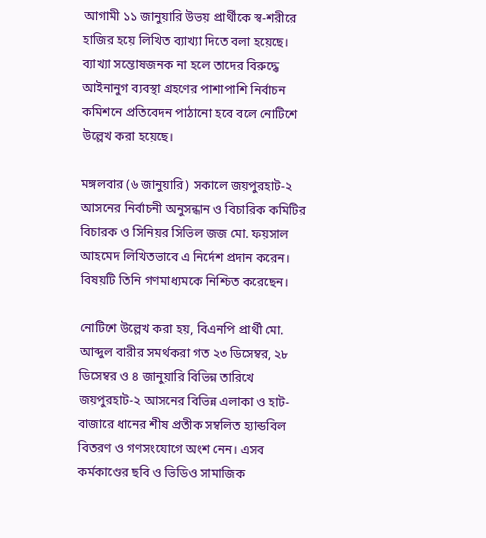আগামী ১১ জানুয়ারি উভয় প্রার্থীকে স্ব-শরীরে হাজির হয়ে লিখিত ব্যাখ্যা দিতে বলা হয়েছে। ব্যাখ্যা সন্তোষজনক না হলে তাদের বিরুদ্ধে আইনানুগ ব্যবস্থা গ্রহণের পাশাপাশি নির্বাচন কমিশনে প্রতিবেদন পাঠানো হবে বলে নোটিশে উল্লেখ করা হয়েছে।

মঙ্গলবার (৬ জানুয়ারি) সকালে জয়পুরহাট-২ আসনের নির্বাচনী অনুসন্ধান ও বিচারিক কমিটির বিচারক ও সিনিয়র সিভিল জজ মো. ফয়সাল আহমেদ লিখিতভাবে এ নির্দেশ প্রদান করেন। বিষয়টি তিনি গণমাধ্যমকে নিশ্চিত করেছেন।

নোটিশে উল্লেখ করা হয়, বিএনপি প্রার্থী মো. আব্দুল বারীর সমর্থকরা গত ২৩ ডিসেম্বর, ২৮ ডিসেম্বর ও ৪ জানুয়ারি বিভিন্ন তারিখে জয়পুরহাট-২ আসনের বিভিন্ন এলাকা ও হাট-বাজারে ধানের শীষ প্রতীক সম্বলিত হ্যান্ডবিল বিতরণ ও গণসংযোগে অংশ নেন। এসব কর্মকাণ্ডের ছবি ও ভিডিও সামাজিক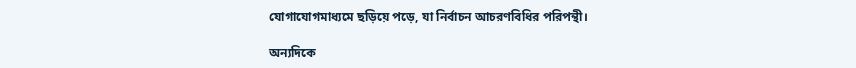যোগাযোগমাধ্যমে ছড়িয়ে পড়ে, যা নির্বাচন আচরণবিধির পরিপন্থী।

অন্যদিকে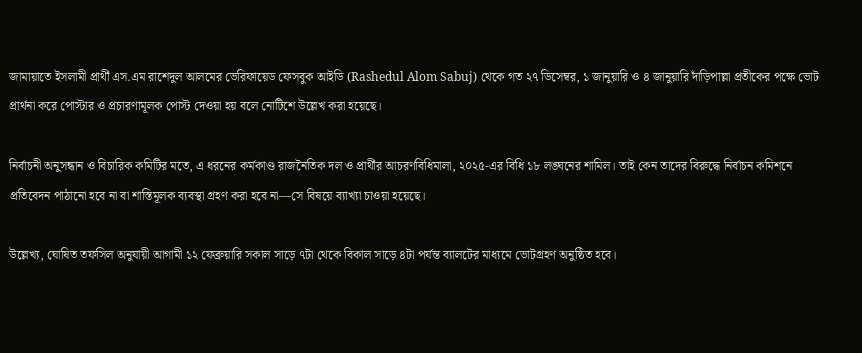জামায়াতে ইসলামী প্রার্থী এস.এম রাশেদুল আলমের ভেরিফায়েড ফেসবুক আইডি (Rashedul Alom Sabuj) থেকে গত ২৭ ডিসেম্বর, ১ জানুয়ারি ও ৪ জানুয়ারি দাঁড়িপাল্লা প্রতীকের পক্ষে ভোট প্রার্থনা করে পোস্টার ও প্রচারণামূলক পোস্ট দেওয়া হয় বলে নোটিশে উল্লেখ করা হয়েছে।

নির্বাচনী অনুসন্ধান ও বিচারিক কমিটির মতে, এ ধরনের কর্মকাণ্ড রাজনৈতিক দল ও প্রার্থীর আচরণবিধিমালা, ২০২৫-এর বিধি ১৮ লঙ্ঘনের শামিল। তাই কেন তাদের বিরুদ্ধে নির্বাচন কমিশনে প্রতিবেদন পাঠানো হবে না বা শাস্তিমূলক ব্যবস্থা গ্রহণ করা হবে না—সে বিষয়ে ব্যাখ্যা চাওয়া হয়েছে।

উল্লেখ্য, ঘোষিত তফসিল অনুযায়ী আগামী ১২ ফেব্রুয়ারি সকাল সাড়ে ৭টা থেকে বিকাল সাড়ে ৪টা পর্যন্ত ব্যালটের মাধ্যমে ভোটগ্রহণ অনুষ্ঠিত হবে।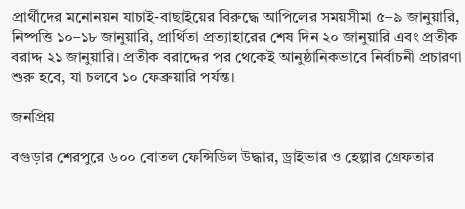প্রার্থীদের মনোনয়ন যাচাই-বাছাইয়ের বিরুদ্ধে আপিলের সময়সীমা ৫–৯ জানুয়ারি, নিষ্পত্তি ১০–১৮ জানুয়ারি, প্রার্থিতা প্রত্যাহারের শেষ দিন ২০ জানুয়ারি এবং প্রতীক বরাদ্দ ২১ জানুয়ারি। প্রতীক বরাদ্দের পর থেকেই আনুষ্ঠানিকভাবে নির্বাচনী প্রচারণা শুরু হবে, যা চলবে ১০ ফেব্রুয়ারি পর্যন্ত।

জনপ্রিয়

বগুড়ার শেরপুরে ৬০০ বোতল ফেন্সিডিল উদ্ধার, ড্রাইভার ও হেল্পার গ্রেফতার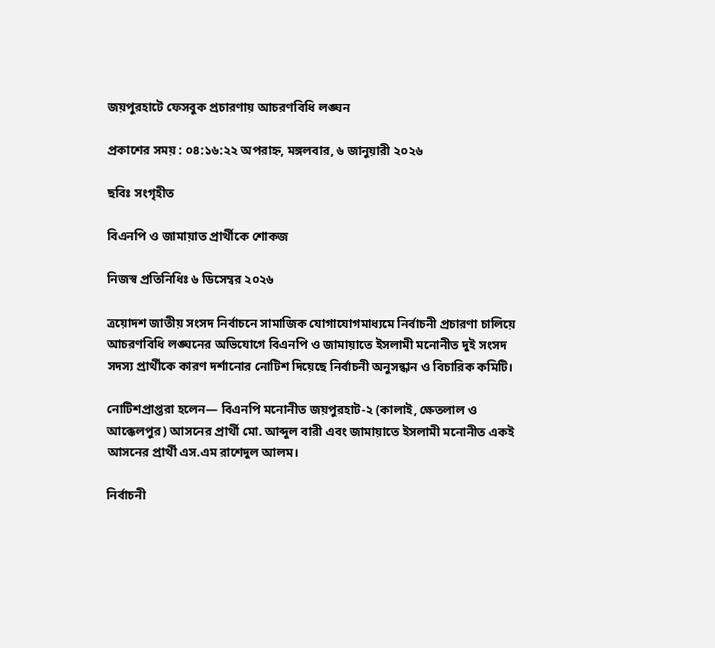জয়পুরহাটে ফেসবুক প্রচারণায় আচরণবিধি লঙ্ঘন

প্রকাশের সময় : ০৪:১৬:২২ অপরাহ্ন, মঙ্গলবার, ৬ জানুয়ারী ২০২৬

ছবিঃ সংগৃহীত

বিএনপি ও জামায়াত প্রার্থীকে শোকজ

নিজস্ব প্রতিনিধিঃ ৬ ডিসেম্বর ২০২৬

ত্রয়োদশ জাতীয় সংসদ নির্বাচনে সামাজিক যোগাযোগমাধ্যমে নির্বাচনী প্রচারণা চালিয়ে আচরণবিধি লঙ্ঘনের অভিযোগে বিএনপি ও জামায়াতে ইসলামী মনোনীত দুই সংসদ সদস্য প্রার্থীকে কারণ দর্শানোর নোটিশ দিয়েছে নির্বাচনী অনুসন্ধান ও বিচারিক কমিটি।

নোটিশপ্রাপ্তরা হলেন— বিএনপি মনোনীত জয়পুরহাট-২ (কালাই, ক্ষেতলাল ও আক্কেলপুর) আসনের প্রার্থী মো. আব্দুল বারী এবং জামায়াতে ইসলামী মনোনীত একই আসনের প্রার্থী এস.এম রাশেদুল আলম।

নির্বাচনী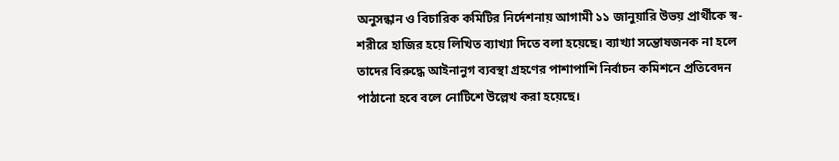অনুসন্ধান ও বিচারিক কমিটির নির্দেশনায় আগামী ১১ জানুয়ারি উভয় প্রার্থীকে স্ব-শরীরে হাজির হয়ে লিখিত ব্যাখ্যা দিতে বলা হয়েছে। ব্যাখ্যা সন্তোষজনক না হলে তাদের বিরুদ্ধে আইনানুগ ব্যবস্থা গ্রহণের পাশাপাশি নির্বাচন কমিশনে প্রতিবেদন পাঠানো হবে বলে নোটিশে উল্লেখ করা হয়েছে।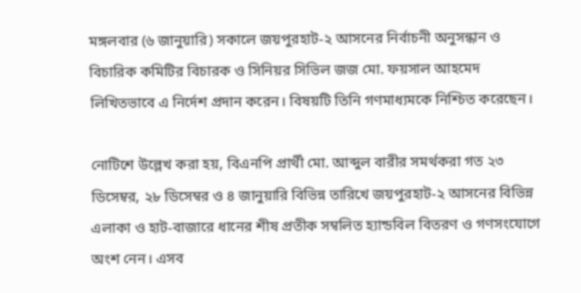মঙ্গলবার (৬ জানুয়ারি) সকালে জয়পুরহাট-২ আসনের নির্বাচনী অনুসন্ধান ও বিচারিক কমিটির বিচারক ও সিনিয়র সিভিল জজ মো. ফয়সাল আহমেদ লিখিতভাবে এ নির্দেশ প্রদান করেন। বিষয়টি তিনি গণমাধ্যমকে নিশ্চিত করেছেন।

নোটিশে উল্লেখ করা হয়, বিএনপি প্রার্থী মো. আব্দুল বারীর সমর্থকরা গত ২৩ ডিসেম্বর, ২৮ ডিসেম্বর ও ৪ জানুয়ারি বিভিন্ন তারিখে জয়পুরহাট-২ আসনের বিভিন্ন এলাকা ও হাট-বাজারে ধানের শীষ প্রতীক সম্বলিত হ্যান্ডবিল বিতরণ ও গণসংযোগে অংশ নেন। এসব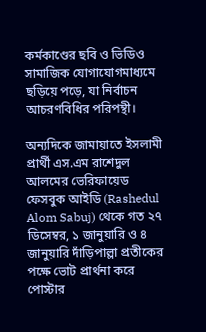কর্মকাণ্ডের ছবি ও ভিডিও সামাজিক যোগাযোগমাধ্যমে ছড়িয়ে পড়ে, যা নির্বাচন আচরণবিধির পরিপন্থী।

অন্যদিকে জামায়াতে ইসলামী প্রার্থী এস.এম রাশেদুল আলমের ভেরিফায়েড ফেসবুক আইডি (Rashedul Alom Sabuj) থেকে গত ২৭ ডিসেম্বর, ১ জানুয়ারি ও ৪ জানুয়ারি দাঁড়িপাল্লা প্রতীকের পক্ষে ভোট প্রার্থনা করে পোস্টার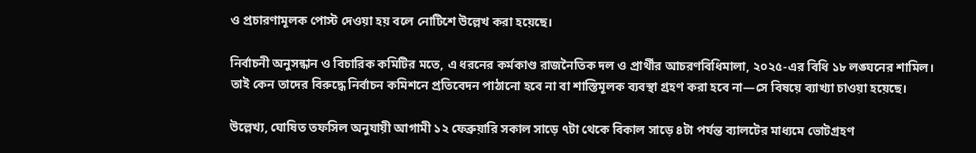ও প্রচারণামূলক পোস্ট দেওয়া হয় বলে নোটিশে উল্লেখ করা হয়েছে।

নির্বাচনী অনুসন্ধান ও বিচারিক কমিটির মতে, এ ধরনের কর্মকাণ্ড রাজনৈতিক দল ও প্রার্থীর আচরণবিধিমালা, ২০২৫-এর বিধি ১৮ লঙ্ঘনের শামিল। তাই কেন তাদের বিরুদ্ধে নির্বাচন কমিশনে প্রতিবেদন পাঠানো হবে না বা শাস্তিমূলক ব্যবস্থা গ্রহণ করা হবে না—সে বিষয়ে ব্যাখ্যা চাওয়া হয়েছে।

উল্লেখ্য, ঘোষিত তফসিল অনুযায়ী আগামী ১২ ফেব্রুয়ারি সকাল সাড়ে ৭টা থেকে বিকাল সাড়ে ৪টা পর্যন্ত ব্যালটের মাধ্যমে ভোটগ্রহণ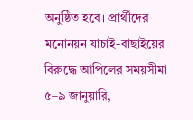অনুষ্ঠিত হবে। প্রার্থীদের মনোনয়ন যাচাই-বাছাইয়ের বিরুদ্ধে আপিলের সময়সীমা ৫–৯ জানুয়ারি,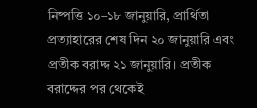নিষ্পত্তি ১০–১৮ জানুয়ারি, প্রার্থিতা প্রত্যাহারের শেষ দিন ২০ জানুয়ারি এবং প্রতীক বরাদ্দ ২১ জানুয়ারি। প্রতীক বরাদ্দের পর থেকেই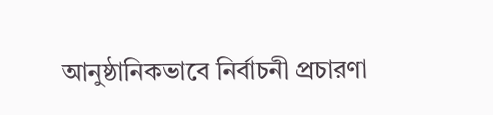আনুষ্ঠানিকভাবে নির্বাচনী প্রচারণা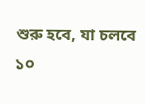শুরু হবে, যা চলবে ১০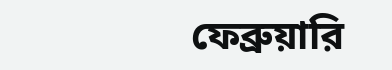ফেব্রুয়ারি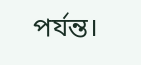পর্যন্ত।